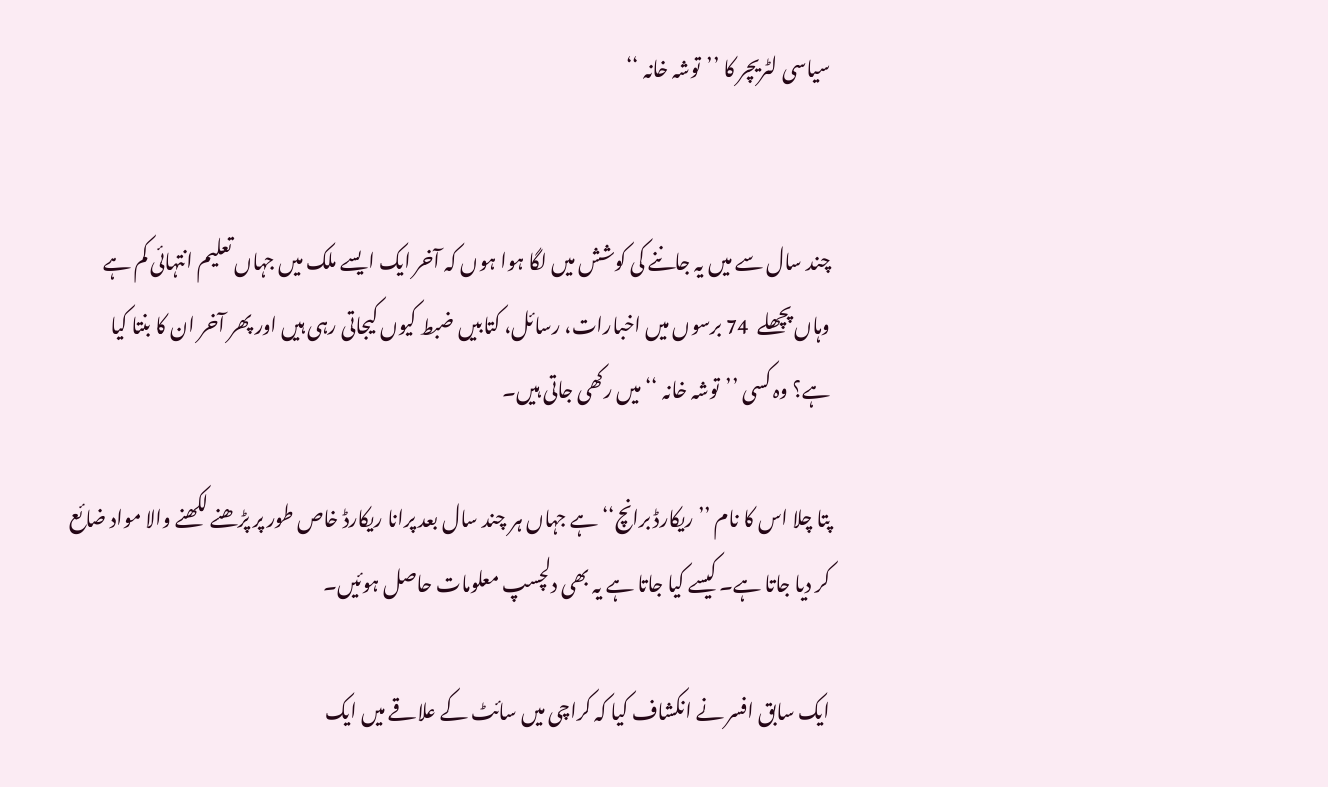سیاسی لٹریچر کا ’’توشہ خانہ ‘‘


چند سال سے میں یہ جاننے کی کوشش میں لگا ہوا ہوں کہ آخر ایک ایسے ملک میں جہاں تعلیم انتہائی کم ہے وہاں پچھلے  74 برسوں میں اخبارات، رسائل، کتابیں ضبط کیوں کیجاتی رہی ہیں اور پھر آخر ان کا بنتا کیا ہے؟ وہ کسی ’’توشہ خانہ ‘‘ میں رکھی جاتی ہیں۔

پتا چلا اس کا نام ’’ریکارڈ برانچ‘‘ ہے جہاں ہر چند سال بعد پرانا ریکارڈ خاص طور پر پڑھنے لکھنے والا مواد ضائع کر دیا جاتا ہے۔ کیسے کیا جاتا ہے یہ بھی دلچسپ معلومات حاصل ہوئیں۔

ایک سابق افسر نے انکشاف کیا کہ کراچی میں سائٹ کے علاقے میں ایک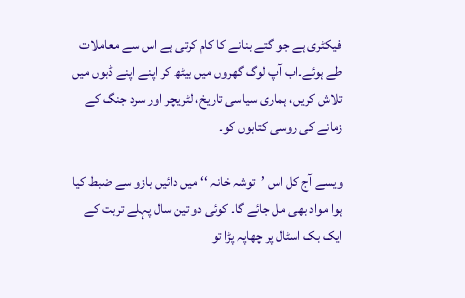فیکٹری ہے جو گتے بنانے کا کام کرتی ہے اس سے معاملات طے ہوئے۔اب آپ لوگ گھروں میں بیٹھ کر اپنے اپنے ڈبوں میں تلاش کریں، ہماری سیاسی تاریخ، لٹریچر اور سرد جنگ کے زمانے کی روسی کتابوں کو۔

ویسے آج کل اس ’توشہ خانہ ‘‘ میں دائیں بازو سے ضبط کیا ہوا مواد بھی مل جائے گا۔ کوئی دو تین سال پہلے تربت کے ایک بک اسٹال پر چھاپہ پڑا تو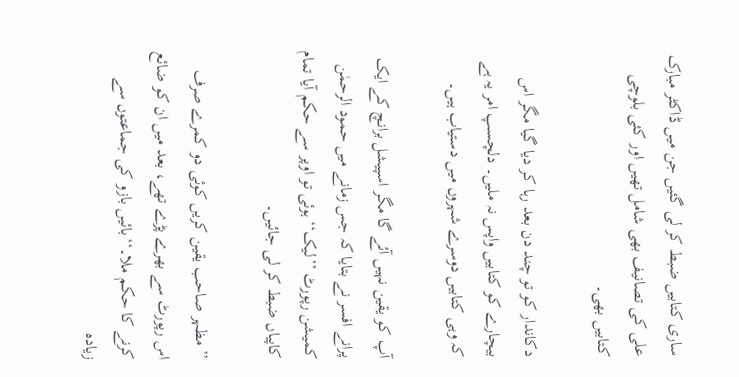ساری کتابیں ضبط کر لی گئیں جن میں ڈاکٹر مبارک علی کی تصانیف بھی شامل تھیں اور کئی بلوچی کتابیں بھی۔

دکاندار کو تو چند دن بعد رہا کر دیا گیا مگر اس بیچارے کو کتابیں واپس نہ ملیں۔ دلچسپ امر یہ ہے کہ وہی کتابیں دوسرے شہروں میں دستیاب ہیں۔

آپ کو یقین نہیں آئے گا مگر اسپیشل برانچ کے ایک پرانے افسر نے بتایا کہ جس زمانے میں حمود الرحمٰن کمیشن رپورٹ ’’لیک‘‘ ہوئی تو اوپر سے حکم آیا تمام کاپیاں ضبط کر لی جائیں۔

’’ مظہر صاحب یقین کریں کوئی دو کمرے صرف اس رپورٹ سے بھرے پڑے تھے، بعد میں ان کو ضائع کرنے کا حکم ملا۔‘‘بائیں بازو کی جماعتوں سے زیادہ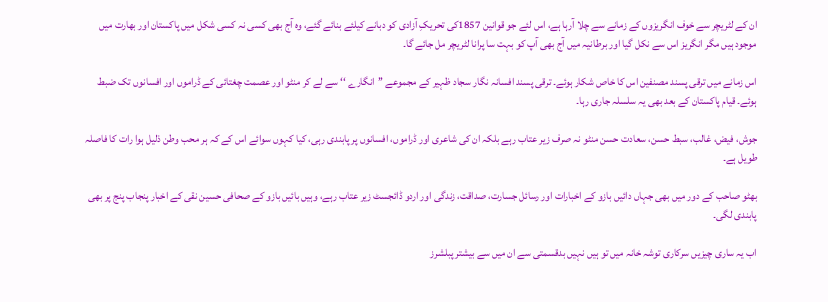ان کے لٹریچر سے خوف انگریزوں کے زمانے سے چلا آرہا ہے، اس لئے جو قوانین 1857کی تحریکِ آزادی کو دبانے کیلئے بنائے گئے، وہ آج بھی کسی نہ کسی شکل میں پاکستان اور بھارت میں موجود ہیں مگر انگریز اس سے نکل گیا اور برطانیہ میں آج بھی آپ کو بہت سا پرانا لٹریچر مل جائے گا۔

اس زمانے میں ترقی پسند مصنفین اس کا خاص شکار ہوئے۔ ترقی پسند افسانہ نگار سجاد ظہیر کے مجموعے ’’انگارے ‘‘ سے لے کر منٹو اور عصمت چغتائی کے ڈراموں اور افسانوں تک ضبط ہوئے۔ قیام پاکستان کے بعد بھی یہ سلسلہ جاری رہا۔

جوش، فیض، غالب، سبط حسن، سعادت حسن منٹو نہ صرف زیر عتاب رہے بلکہ ان کی شاعری اور ڈراموں، افسانوں پر پابندی رہی، کیا کہوں سوائے اس کے کہ ہر محب وطن ذلیل ہوا رات کا فاصلہ طویل ہے۔

بھٹو صاحب کے دور میں بھی جہاں دائیں بازو کے اخبارات اور رسائل جسارت، صداقت، زندگی اور اردو ڈائجسٹ زیر عتاب رہے، وہیں بائیں بازو کے صحافی حسین نقی کے اخبار پنجاب پنج پر بھی پابندی لگی۔

اب یہ ساری چیزیں سرکاری توشہ خانہ میں تو ہیں نہیں بدقسمتی سے ان میں سے بیشتر پبلشرز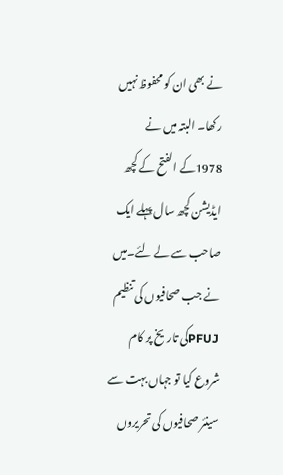نے بھی ان کو محفوظ نہیں رکھا۔ البتہ میں نے 1978کے الفتح کے کچھ ایڈیشن کچھ سال پہلے ایک صاحب سے لے لئے۔میں نے جب صحافیوں کی تنظیم PFUJکی تاریخ پر کام شروع کیا تو جہاں بہت سے سینئر صحافیوں کی تحریروں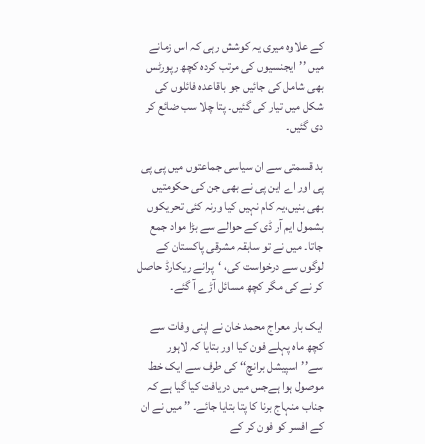کے علاوہ میری یہ کوشش رہی کہ اس زمانے میں ’’ایجنسیوں کی مرتب کردہ کچھ رپورٹس بھی شامل کی جائیں جو باقاعدہ فائلوں کی شکل میں تیار کی گئیں۔ پتا چلا سب ضائع کر دی گئیں۔

بد قسمتی سے ان سیاسی جماعتوں میں پی پی پی اور اے این پی نے بھی جن کی حکومتیں بھی بنیں،یہ کام نہیں کیا ورنہ کئی تحریکوں بشمول ایم آر ڈی کے حوالے سے بڑا مواد جمع جاتا۔ میں نے تو سابقہ مشرقی پاکستان کے لوگوں سے درخواست کی، ‘پرانے ریکارڈ حاصل کر نے کی مگر کچھ مسائل آڑے آ گئے۔

ایک بار معراج محمد خان نے اپنی وفات سے کچھ ماہ پہلے فون کیا اور بتایا کہ لاہور سے’’اسپیشل برانچ‘‘ کی طرف سے ایک خط موصول ہوا ہےجس میں دریافت کیا گیا ہے کہ جناب منہاج برنا کا پتا بتایا جائے۔ ’’ میں نے ان کے افسر کو فون کر کے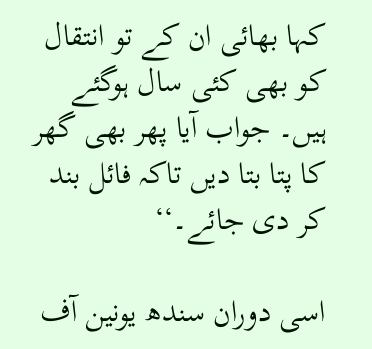کہا بھائی ان کے تو انتقال کو بھی کئی سال ہوگئے ہیں۔ جواب آیا پھر بھی گھر کا پتا بتا دیں تاکہ فائل بند کر دی جائے۔‘‘

اسی دوران سندھ یونین آف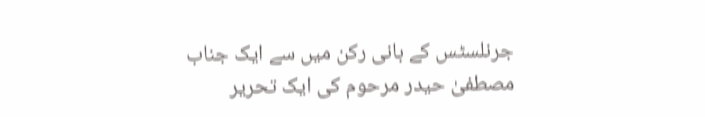جرنلسٹس کے بانی رکن میں سے ایک جناب مصطفیٰ حیدر مرحوم کی ایک تحریر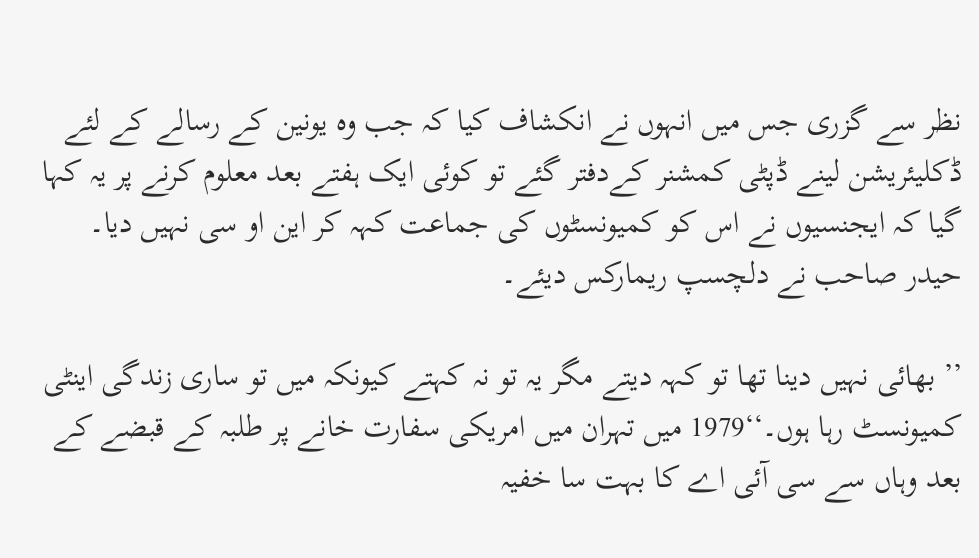نظر سے گزری جس میں انہوں نے انکشاف کیا کہ جب وہ یونین کے رسالے کے لئے ڈکلیئریشن لینے ڈپٹی کمشنر کےدفتر گئے تو کوئی ایک ہفتے بعد معلوم کرنے پر یہ کہا گیا کہ ایجنسیوں نے اس کو کمیونسٹوں کی جماعت کہہ کر این او سی نہیں دیا۔ حیدر صاحب نے دلچسپ ریمارکس دیئے۔

’’ بھائی نہیں دینا تھا تو کہہ دیتے مگر یہ تو نہ کہتے کیونکہ میں تو ساری زندگی اینٹی کمیونسٹ رہا ہوں۔‘‘1979 میں تہران میں امریکی سفارت خانے پر طلبہ کے قبضے کے بعد وہاں سے سی آئی اے کا بہت سا خفیہ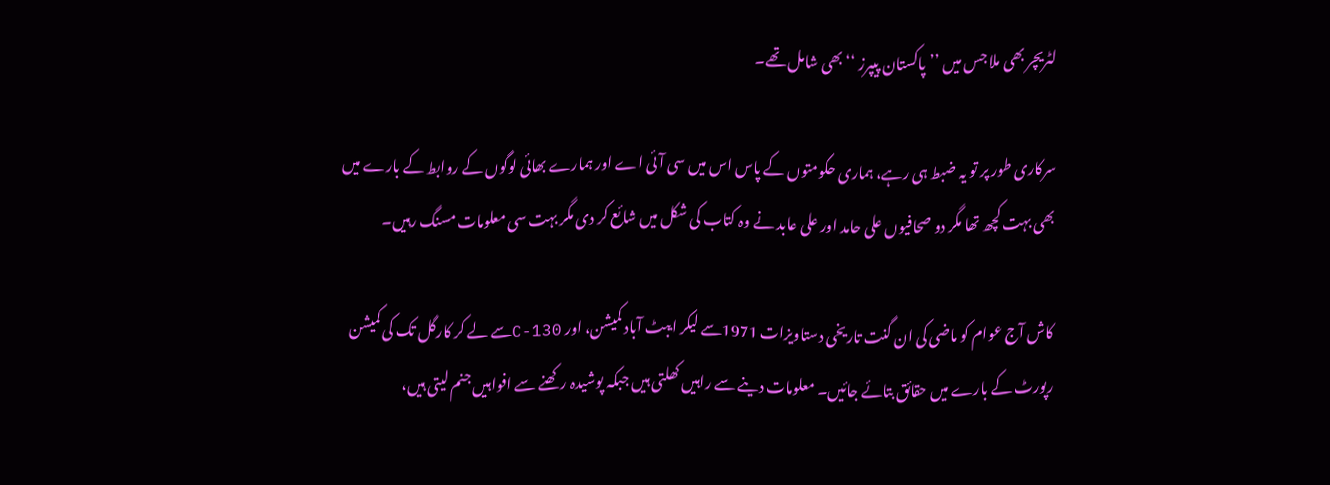لٹریچر بھی ملا جس میں ’’پاکستان پیپرز ‘‘بھی شامل تھے۔

سرکاری طور پر تو یہ ضبط ہی رہے، ہماری حکومتوں کے پاس اس میں سی آئی اے اور ہمارے بھائی لوگوں کے روابط کے بارے میں بھی بہت کچھ تھا مگر دو صحافیوں علی حامد اور علی عابد نے وہ کتاب کی شکل میں شائع کر دی مگر بہت سی معلومات مسنگ رہیں۔

کاش آج عوام کو ماضی کی ان گنت تاریخی دستاویزات 1971سے لیکر ایبٹ آباد کمیشن، اور C-130سے لے کر کارگل تک کی کمیشن رپورٹ کے بارے میں حقائق بتائے جائیں۔ معلومات دینے سے راہیں کھلتی ہیں جبکہ پوشیدہ رکھنے سے افواہیں جنم لیتی ہیں،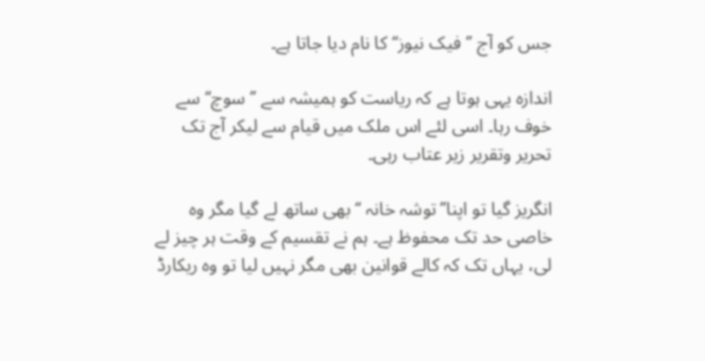جس کو آج ’’فیک نیوز‘‘ کا نام دیا جاتا ہے۔

اندازہ یہی ہوتا ہے کہ ریاست کو ہمیشہ سے ’’سوچ‘‘ سے خوف رہا۔ اسی لئے اس ملک میں قیام سے لیکر آج تک تحریر وتقریر زیر عتاب رہی۔

انگریز گیا تو اپنا’’توشہ خانہ ‘‘ بھی ساتھ لے گیا مگر وہ خاصی حد تک محفوظ ہے۔ ہم نے تقسیم کے وقت ہر چیز لے لی، یہاں تک کہ کالے قوانین بھی مگر نہیں لیا تو وہ ریکارڈ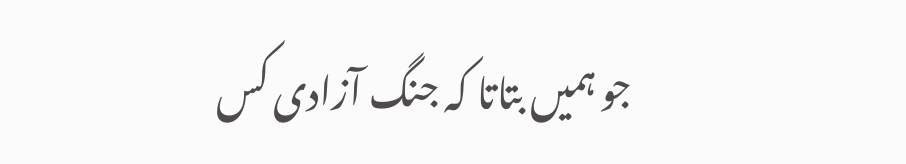جو ہمیں بتاتا کہ جنگ آزادی کس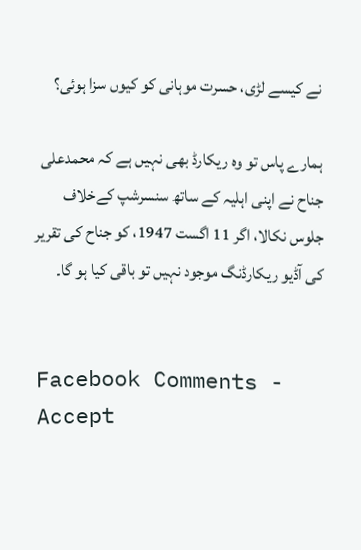نے کیسے لڑی، حسرت موہانی کو کیوں سزا ہوئی؟

ہمارے پاس تو وہ ریکارڈ بھی نہیں ہے کہ محمدعلی جناح نے اپنی اہلیہ کے ساتھ سنسرشپ کےخلاف جلوس نکالا، اگر 11 اگست 1947، کو جناح کی تقریر کی آڈیو ریکارڈنگ موجود نہیں تو باقی کیا ہو گا۔


Facebook Comments - Accept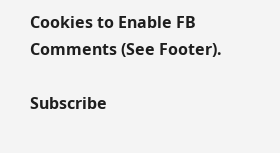Cookies to Enable FB Comments (See Footer).

Subscribe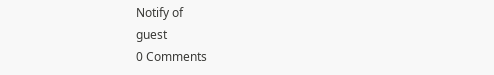Notify of
guest
0 Comments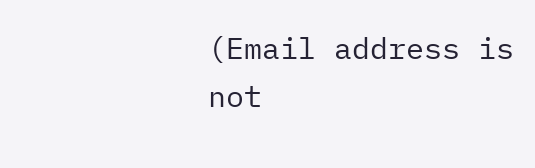(Email address is not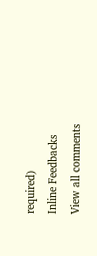required)
Inline Feedbacks
View all comments